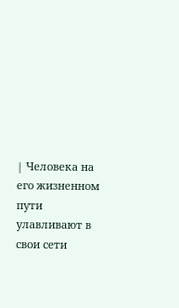| Человека на его жизненном пути улавливают в свои сети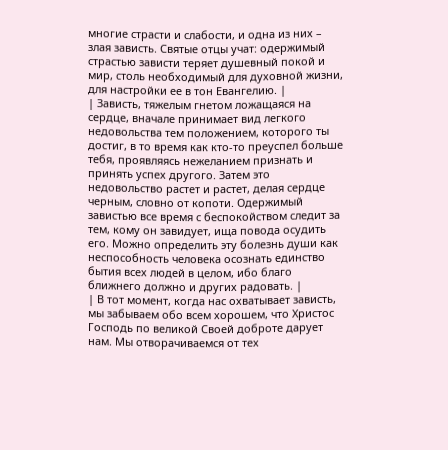многие страсти и слабости, и одна из них – злая зависть. Святые отцы учат: одержимый страстью зависти теряет душевный покой и мир, столь необходимый для духовной жизни, для настройки ее в тон Евангелию. |
| Зависть, тяжелым гнетом ложащаяся на сердце, вначале принимает вид легкого недовольства тем положением, которого ты достиг, в то время как кто-то преуспел больше тебя, проявляясь нежеланием признать и принять успех другого. Затем это недовольство растет и растет, делая сердце черным, словно от копоти. Одержимый завистью все время с беспокойством следит за тем, кому он завидует, ища повода осудить его. Можно определить эту болезнь души как неспособность человека осознать единство бытия всех людей в целом, ибо благо ближнего должно и других радовать. |
| В тот момент, когда нас охватывает зависть, мы забываем обо всем хорошем, что Христос Господь по великой Своей доброте дарует нам. Мы отворачиваемся от тех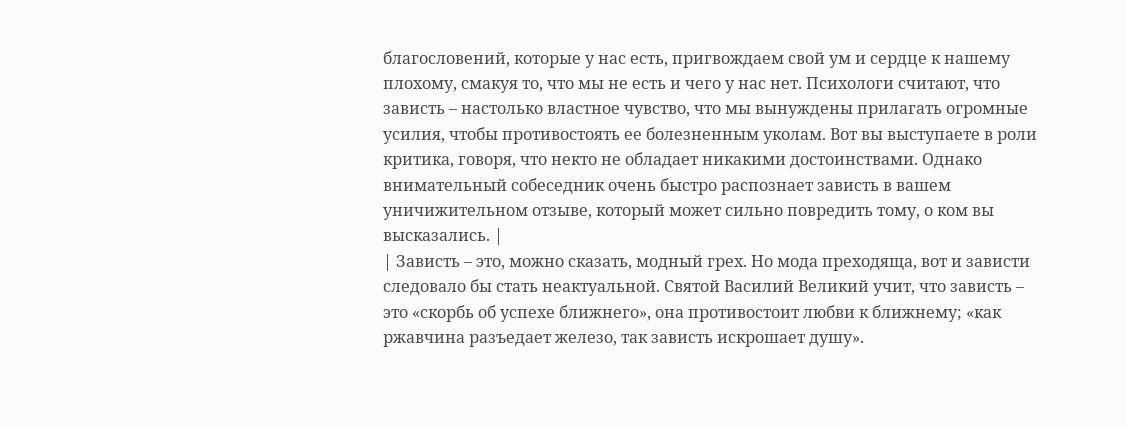благословений, которые у нас есть, пригвождаем свой ум и сердце к нашему плохому, смакуя то, что мы не есть и чего у нас нет. Психологи считают, что зависть – настолько властное чувство, что мы вынуждены прилагать огромные усилия, чтобы противостоять ее болезненным уколам. Вот вы выступаете в роли критика, говоря, что некто не обладает никакими достоинствами. Однако внимательный собеседник очень быстро распознает зависть в вашем уничижительном отзыве, который может сильно повредить тому, о ком вы высказались. |
| Зависть – это, можно сказать, модный грех. Но мода преходяща, вот и зависти следовало бы стать неактуальной. Святой Василий Великий учит, что зависть – это «скорбь об успехе ближнего», она противостоит любви к ближнему; «как ржавчина разъедает железо, так зависть искрошает душу».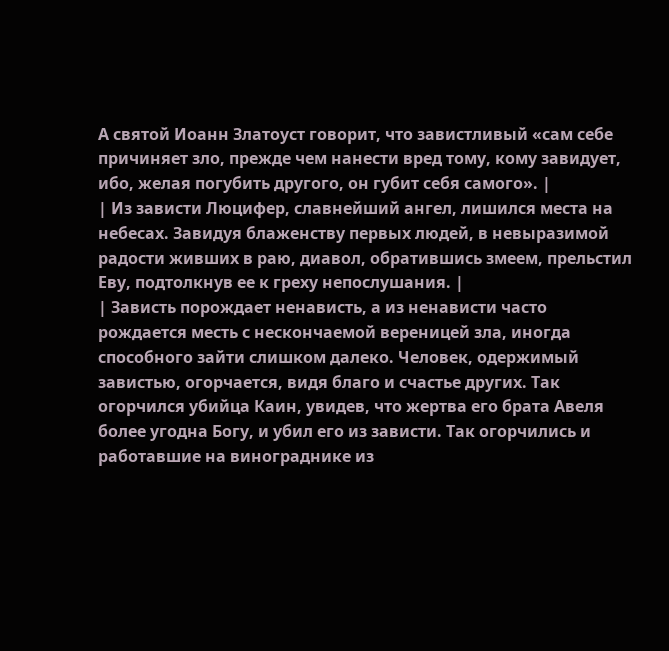А святой Иоанн Златоуст говорит, что завистливый «сам себе причиняет зло, прежде чем нанести вред тому, кому завидует, ибо, желая погубить другого, он губит себя самого». |
| Из зависти Люцифер, славнейший ангел, лишился места на небесах. Завидуя блаженству первых людей, в невыразимой радости живших в раю, диавол, обратившись змеем, прельстил Еву, подтолкнув ее к греху непослушания. |
| Зависть порождает ненависть, а из ненависти часто рождается месть с нескончаемой вереницей зла, иногда способного зайти слишком далеко. Человек, одержимый завистью, огорчается, видя благо и счастье других. Так огорчился убийца Каин, увидев, что жертва его брата Авеля более угодна Богу, и убил его из зависти. Так огорчились и работавшие на винограднике из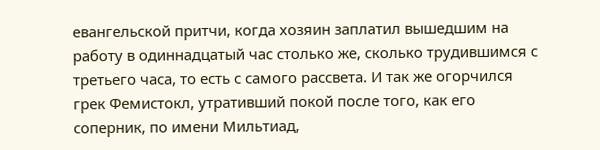евангельской притчи, когда хозяин заплатил вышедшим на работу в одиннадцатый час столько же, сколько трудившимся с третьего часа, то есть с самого рассвета. И так же огорчился грек Фемистокл, утративший покой после того, как его соперник, по имени Мильтиад,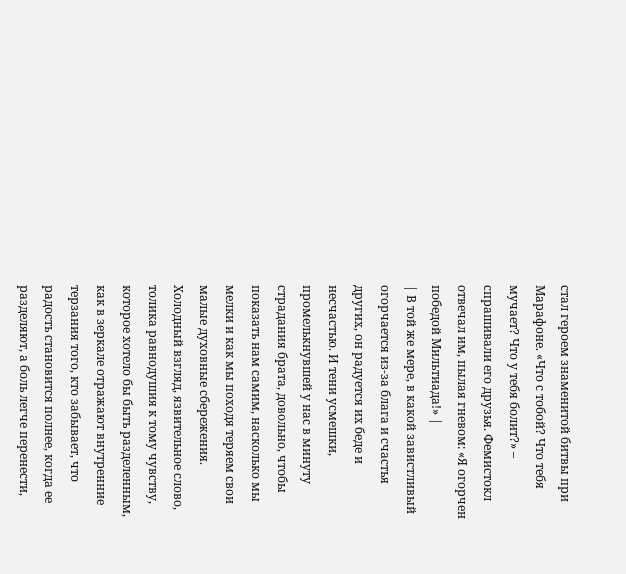стал героем знаменитой битвы при Марафоне. «Что с тобой? Что тебя мучает? Что у тебя болит?» – спрашивали его друзья. Фемистокл отвечал им, пылая гневом: «Я огорчен победой Мильтиада!» |
| В той же мере, в какой завистливый огорчается из-за блага и счастья других, он радуется их беде и несчастью. И тени усмешки, промелькнувшей у нас в минуту страдания брата, довольно, чтобы показать нам самим, насколько мы мелки и как мы походя теряем свои малые духовные сбережения. Холодный взгляд, язвительное слово, толика равнодушия к тому чувству, которое хотело бы быть разделенным, как в зеркале отражают внутренние терзания того, кто забывает, что радость становится полнее, когда ее разделяют, а боль легче перенести,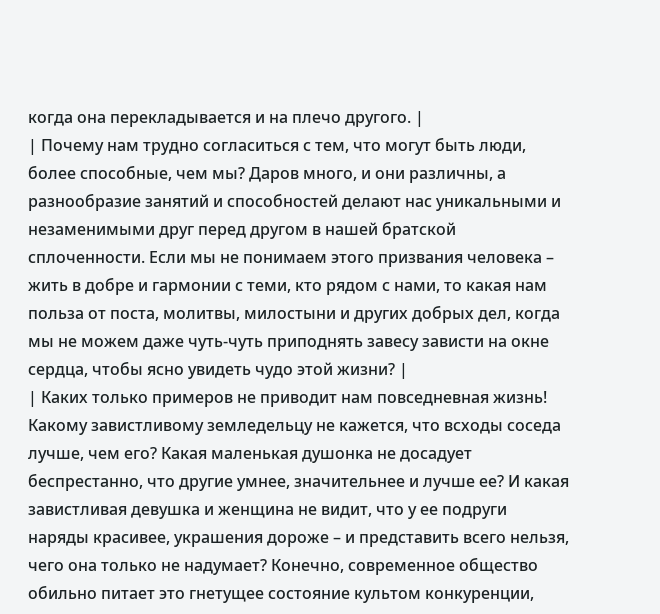когда она перекладывается и на плечо другого. |
| Почему нам трудно согласиться с тем, что могут быть люди, более способные, чем мы? Даров много, и они различны, а разнообразие занятий и способностей делают нас уникальными и незаменимыми друг перед другом в нашей братской сплоченности. Если мы не понимаем этого призвания человека – жить в добре и гармонии с теми, кто рядом с нами, то какая нам польза от поста, молитвы, милостыни и других добрых дел, когда мы не можем даже чуть-чуть приподнять завесу зависти на окне сердца, чтобы ясно увидеть чудо этой жизни? |
| Каких только примеров не приводит нам повседневная жизнь! Какому завистливому земледельцу не кажется, что всходы соседа лучше, чем его? Какая маленькая душонка не досадует беспрестанно, что другие умнее, значительнее и лучше ее? И какая завистливая девушка и женщина не видит, что у ее подруги наряды красивее, украшения дороже – и представить всего нельзя, чего она только не надумает? Конечно, современное общество обильно питает это гнетущее состояние культом конкуренции,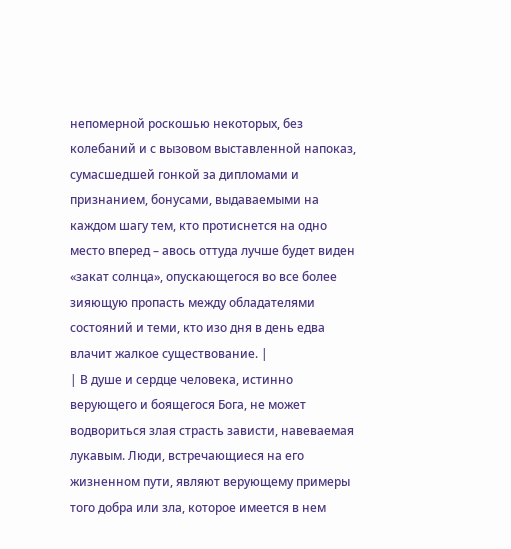непомерной роскошью некоторых, без колебаний и с вызовом выставленной напоказ, сумасшедшей гонкой за дипломами и признанием, бонусами, выдаваемыми на каждом шагу тем, кто протиснется на одно место вперед – авось оттуда лучше будет виден «закат солнца», опускающегося во все более зияющую пропасть между обладателями состояний и теми, кто изо дня в день едва влачит жалкое существование. |
| В душе и сердце человека, истинно верующего и боящегося Бога, не может водвориться злая страсть зависти, навеваемая лукавым. Люди, встречающиеся на его жизненном пути, являют верующему примеры того добра или зла, которое имеется в нем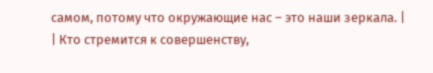самом, потому что окружающие нас – это наши зеркала. |
| Кто стремится к совершенству,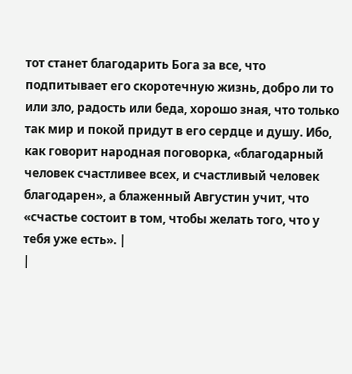тот станет благодарить Бога за все, что подпитывает его скоротечную жизнь, добро ли то или зло, радость или беда, хорошо зная, что только так мир и покой придут в его сердце и душу. Ибо, как говорит народная поговорка, «благодарный человек счастливее всех, и счастливый человек благодарен», а блаженный Августин учит, что «счастье состоит в том, чтобы желать того, что у тебя уже есть». |
|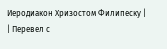Иеродиакон Хризостом Филипеску |
| Перевел с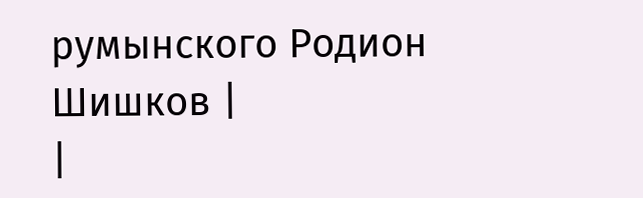румынского Родион Шишков |
|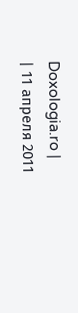Doxologia.ro |
| 11 апреля 2011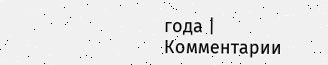года |
Комментарии